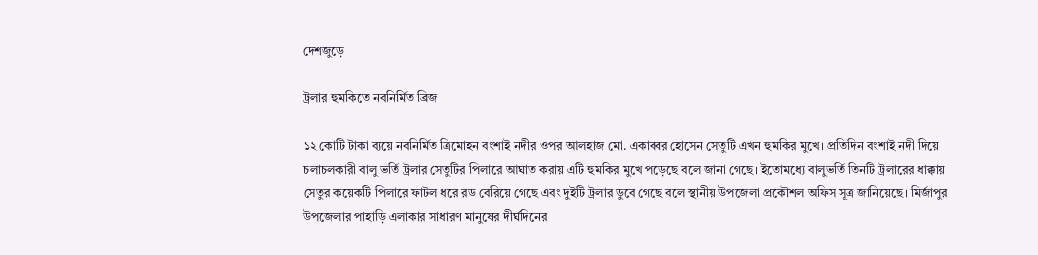দেশজুড়ে

ট্রলার হুমকিতে নবনির্মিত ব্রিজ

১২ কোটি টাকা ব্যয়ে নবনির্মিত ত্রিমোহন বংশাই নদীর ওপর আলহাজ মো. একাব্বর হোসেন সেতুটি এখন হুমকির মুখে। প্রতিদিন বংশাই নদী দিয়ে চলাচলকারী বালু ভর্তি ট্রলার সেতুটির পিলারে আঘাত করায় এটি হুমকির মুখে পড়েছে বলে জানা গেছে। ইতোমধ্যে বালুভর্তি তিনটি ট্রলারের ধাক্কায় সেতুর কয়েকটি পিলারে ফাটল ধরে রড বেরিয়ে গেছে এবং দুইটি ট্রলার ডুবে গেছে বলে স্থানীয় উপজেলা প্রকৌশল অফিস সূত্র জানিয়েছে। মির্জাপুর উপজেলার পাহাড়ি এলাকার সাধারণ মানুষের দীর্ঘদিনের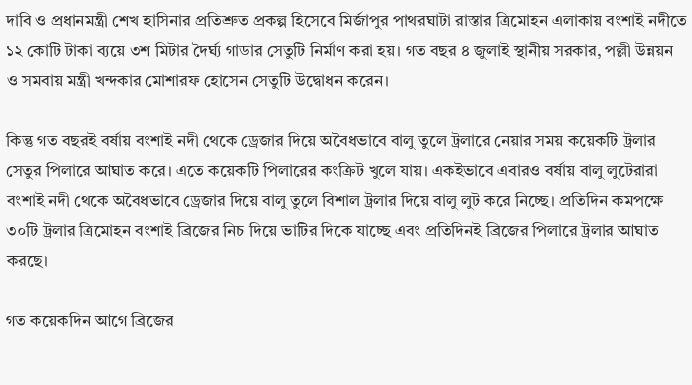দাবি ও প্রধানমন্ত্রী শেখ হাসিনার প্রতিশ্রুত প্রকল্প হিসেবে মির্জাপুর পাথরঘাটা রাস্তার ত্রিমোহন এলাকায় বংশাই নদীতে ১২ কোটি টাকা ব্যয়ে ৩শ মিটার দৈর্ঘ্য গাডার সেতুটি নির্মাণ করা হয়। গত বছর ৪ জুলাই স্থানীয় সরকার, পল্লী উন্নয়ন ও সমবায় মন্ত্রী খন্দকার মোশারফ হোসেন সেতুটি উদ্বোধন করেন।

কিন্তু গত বছরই বর্ষায় বংশাই নদী থেকে ড্রেজার দিয়ে অবৈধভাবে বালু তুলে ট্রলারে নেয়ার সময় কয়েকটি ট্রলার সেতুর পিলারে আঘাত করে। এতে কয়েকটি পিলারের কংক্রিট খুলে যায়। একইভাবে এবারও বর্ষায় বালু লুটেরারা বংশাই নদী থেকে অবৈধভাবে ড্রেজার দিয়ে বালু তুলে বিশাল ট্রলার দিয়ে বালু লুট করে নিচ্ছে। প্রতিদিন কমপক্ষে ৩০টি ট্রলার ত্রিমোহন বংশাই ব্রিজের নিচ দিয়ে ভাটির দিকে যাচ্ছে এবং প্রতিদিনই ব্রিজের পিলারে ট্রলার আঘাত করছে।

গত কয়েকদিন আগে ব্রিজের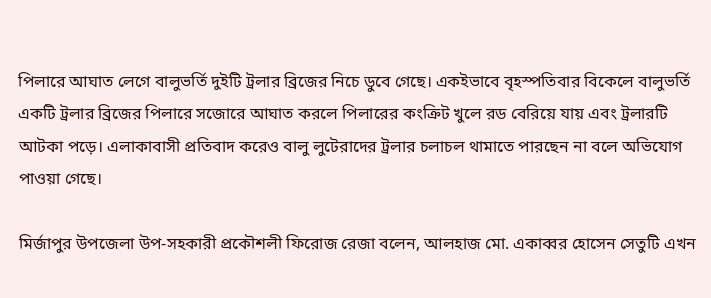পিলারে আঘাত লেগে বালুভর্তি দুইটি ট্রলার ব্রিজের নিচে ডুবে গেছে। একইভাবে বৃহস্পতিবার বিকেলে বালুভর্তি একটি ট্রলার ব্রিজের পিলারে সজোরে আঘাত করলে পিলারের কংক্রিট খুলে রড বেরিয়ে যায় এবং ট্রলারটি আটকা পড়ে। এলাকাবাসী প্রতিবাদ করেও বালু লুটেরাদের ট্রলার চলাচল থামাতে পারছেন না বলে অভিযোগ পাওয়া গেছে।

মির্জাপুর উপজেলা উপ-সহকারী প্রকৌশলী ফিরোজ রেজা বলেন, আলহাজ মো. একাব্বর হোসেন সেতুটি এখন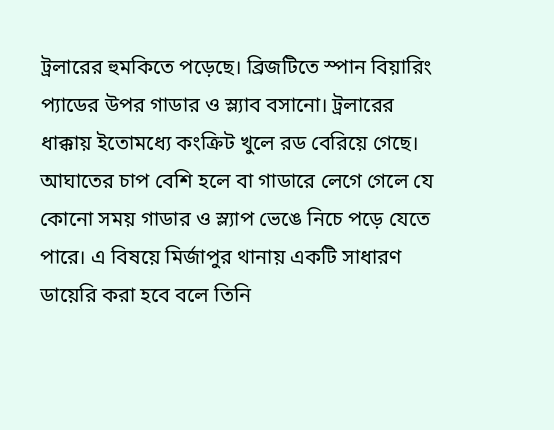ট্রলারের হুমকিতে পড়েছে। ব্রিজটিতে স্পান বিয়ারিং প্যাডের উপর গাডার ও স্ল্যাব বসানো। ট্রলারের ধাক্কায় ইতোমধ্যে কংক্রিট খুলে রড বেরিয়ে গেছে। আঘাতের চাপ বেশি হলে বা গাডারে লেগে গেলে যে কোনো সময় গাডার ও স্ল্যাপ ভেঙে নিচে পড়ে যেতে পারে। এ বিষয়ে মির্জাপুর থানায় একটি সাধারণ ডায়েরি করা হবে বলে তিনি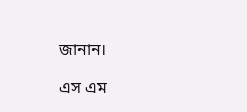জানান।

এস এম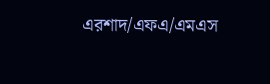এরশাদ/এফএ/এমএস